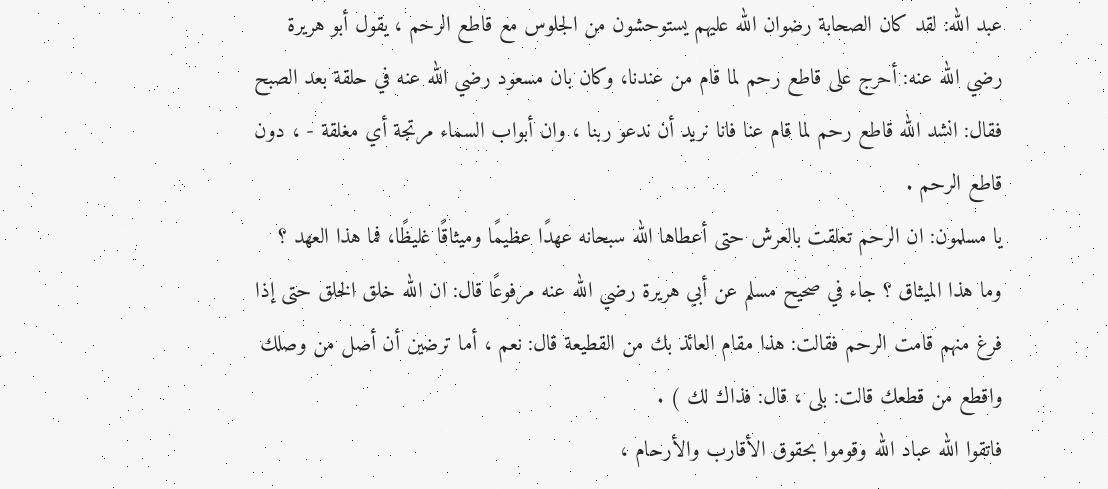عبد الله: لقد كان الصحابة رضوان الله عليهم يستوحشون من الجلوس مع قاطع الرحم ، يقول أبو هريرة رضي الله عنه: أحرج على قاطع رحم لما قام من عندنا، وكان بان مسعود رضي الله عنه في حلقة بعد الصبح فقال: انشد الله قاطع رحم لما قام عنا فانا نريد أن ندعو ربنا ، وان أبواب السماء مرتجة أي مغلقة - ، دون قاطع الرحم .
يا مسلمون: ان الرحم تعلقت بالعرش حتى أعطاها الله سبحانه عهدًا عظيمًا وميثاقًا غليظًا، فما هذا العهد ؟ وما هذا الميثاق ؟ جاء في صحيح مسلم عن أبي هريرة رضي الله عنه مرفوعًا قال: ان الله خلق الخلق حتى إذا فرغ منهم قامت الرحم فقالت: هذا مقام العائذ بك من القطيعة قال: نعم ، أما ترضين أن أصل من وصلك واقطع من قطعك قالت: بلى ، قال: فذاك لك ) .
فاتقوا الله عباد الله وقوموا بحقوق الأقارب والأرحام ،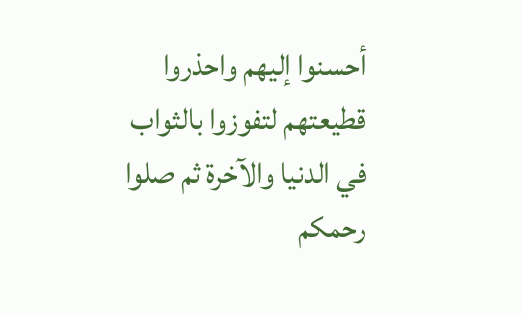أحسنوا إليهم واحذروا قطيعتهم لتفوزوا بالثواب في الدنيا والآخرة ثم صلوا رحمكم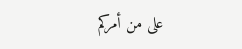على من أمركم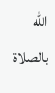الله بالصلاة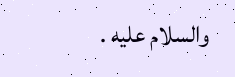والسلام عليه .